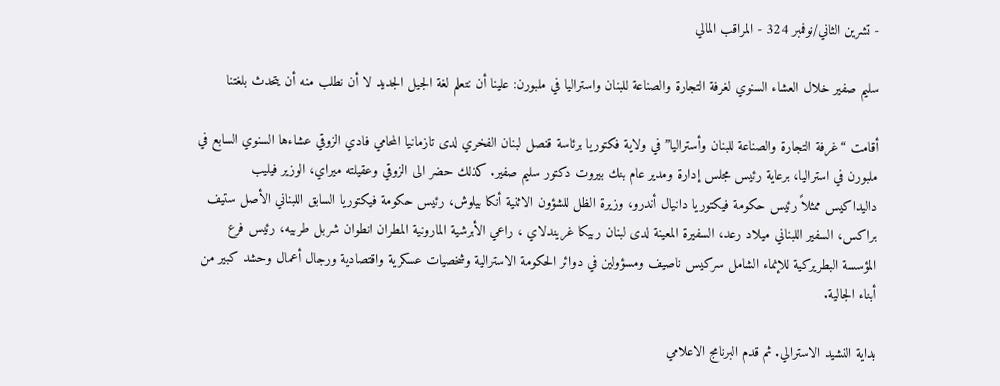- تشرين الثاني/نوفمبر 324 - المراقب المالي

سليم صفير خلال العشاء السنوي لغرفة التجارة والصناعة للبنان واستراليا في ملبورن: علينا أن نتعلم لغة الجيل الجديد لا أن نطلب منه أن يتحدث بلغتنا

أقامت “غرفة التجارة والصناعة للبنان وأستراليا” في ولاية فكتوريا برئاسة قنصل لبنان الفخري لدى تازمانيا المحامي فادي الزوقي عشاءها السنوي السابع في ملبورن في استراليا، برعاية رئيس مجلس إدارة ومدير عام بنك بيروت دكتور سليم صفير. كذلك حضر الى الزوقي وعقيلته ميراي، الوزير فيليب داليداكيس ممثلاً رئيس حكومة فيكتوريا دانيال أندرو، وزيرة الظل للشؤون الاثنية أنكا بيلوش، رئيس حكومة فيكتوريا السابق اللبناني الأصل ستيف براكس، السفير اللبناني ميلاد رعد، السفيرة المعينة لدى لبنان ربيكا غريندلاي ، راعي الأبرشية المارونية المطران انطوان شربل طربيه، رئيس فرع المؤسسة البطريركية للإنماء الشامل سركيس ناصيف ومسؤولين في دوائر الحكومة الاسترالية وشخصيات عسكرية واقتصادية ورجال أعمال وحشد كبير من أبناء الجالية.

بداية النشيد الاسترالي. ثم قدم البرنامج الاعلامي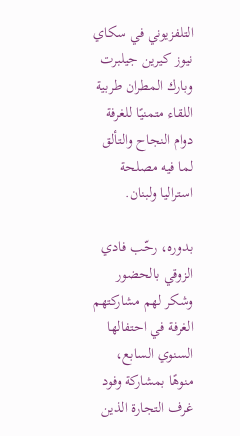التلفزيوني في سكاي نيوز كيرين جيلبرت وبارك المطران طربية اللقاء متمنيًا للغرفة دوام النجاح والتألق لما فيه مصلحة استراليا ولبنان.

بدوره، رحّب فادي الزوقي بالحضور وشكر لهم مشاركتهم الغرفة في احتفالها السنوي السابع، منوهًا بمشاركة وفود غرف التجارة الذين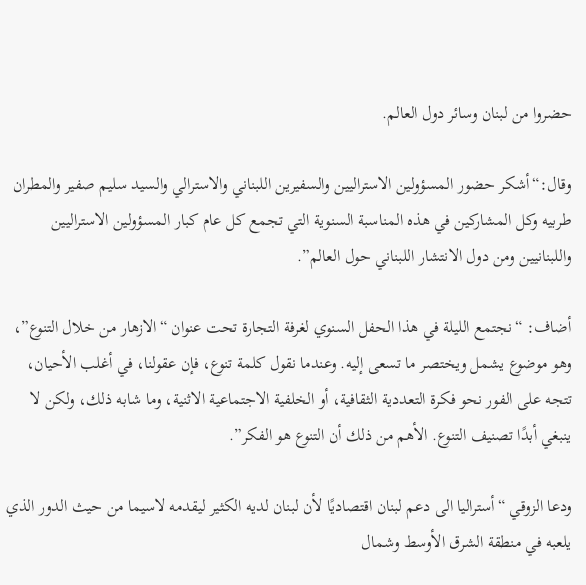حضروا من لبنان وسائر دول العالم.

وقال:“أشكر حضور المسؤولين الاستراليين والسفيرين اللبناني والاسترالي والسيد سليم صفير والمطران طربيه وكل المشاركين في هذه المناسبة السنوية التي تجمع كل عام كبار المسؤولين الاستراليين واللبنانيين ومن دول الانتشار اللبناني حول العالم”.

أضاف: “نجتمع الليلة في هذا الحفل السنوي لغرفة التجارة تحت عنوان “الازهار من خلال التنوع”، وهو موضوع يشمل ويختصر ما تسعى إليه. وعندما نقول كلمة تنوع، فإن عقولنا، في أغلب الأحيان، تتجه على الفور نحو فكرة التعددية الثقافية، أو الخلفية الاجتماعية الاثنية، وما شابه ذلك، ولكن لا ينبغي أبدًا تصنيف التنوع. الأهم من ذلك أن التنوع هو الفكر”.

ودعا الزوقي “أستراليا الى دعم لبنان اقتصاديًا لأن لبنان لديه الكثير ليقدمه لاسيما من حيث الدور الذي يلعبه في منطقة الشرق الأوسط وشمال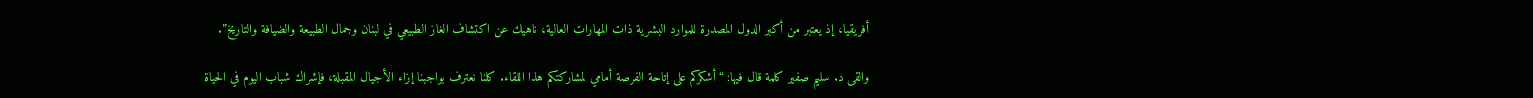أفريقيا، إذ يعتبر من أكبر الدول المصدرة للموارد البشرية ذات المهارات العالية، ناهيك عن اكتشاف الغاز الطبيعي في لبنان وجمال الطبيعة والضيافة والتاريخ”.

والقى د. سليم صفير كلمة قال فيها: “أشكركم على إتاحة الفرصة أمامي لمشاركتكم هذا اللقاء. كلنا نعترف بواجبنا إزاء الأجيال المقبلة، فإشراك شباب اليوم في الحياة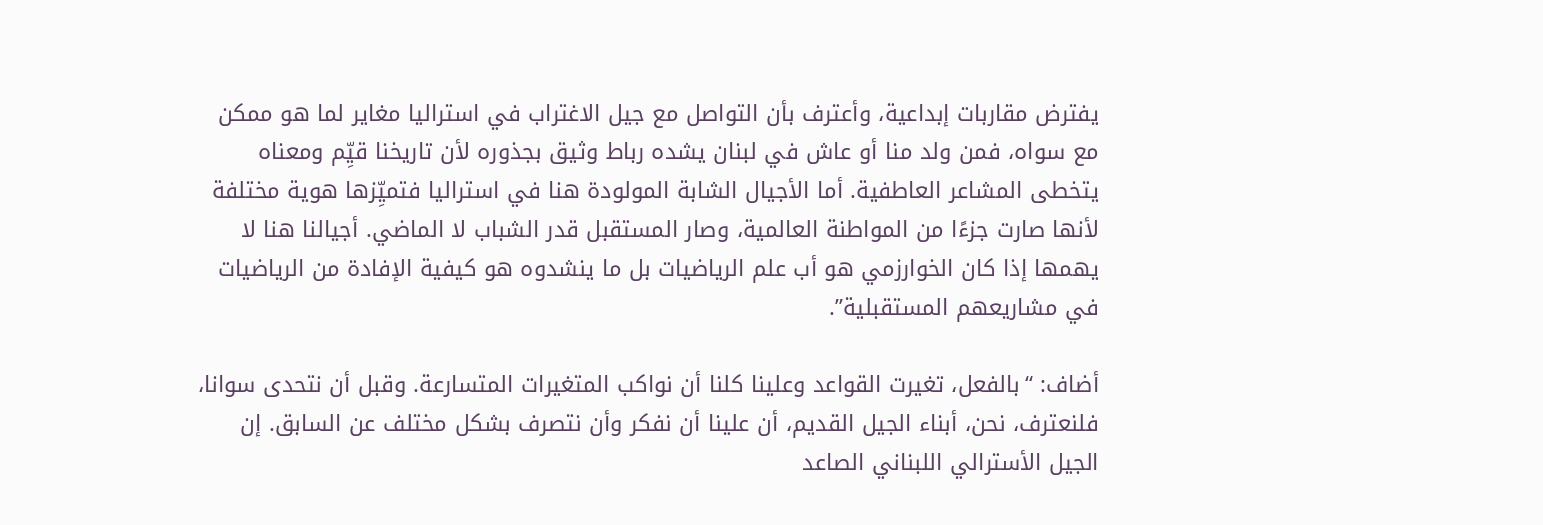يفترض مقاربات إبداعية، وأعترف بأن التواصل مع جيل الاغتراب في استراليا مغاير لما هو ممكن مع سواه، فمن ولد منا أو عاش في لبنان يشده رباط وثيق بجذوره لأن تاريخنا قيِّم ومعناه يتخطى المشاعر العاطفية. أما الأجيال الشابة المولودة هنا في استراليا فتميِّزها هوية مختلفة لأنها صارت جزءًا من المواطنة العالمية، وصار المستقبل قدر الشباب لا الماضي. أجيالنا هنا لا يهمها إذا كان الخوارزمي هو أب علم الرياضيات بل ما ينشدوه هو كيفية الإفادة من الرياضيات في مشاريعهم المستقبلية”.

أضاف: “بالفعل، تغيرت القواعد وعلينا كلنا أن نواكب المتغيرات المتسارعة. وقبل أن نتحدى سوانا، فلنعترف، نحن، أبناء الجيل القديم، أن علينا أن نفكر وأن نتصرف بشكل مختلف عن السابق. إن الجيل الأسترالي اللبناني الصاعد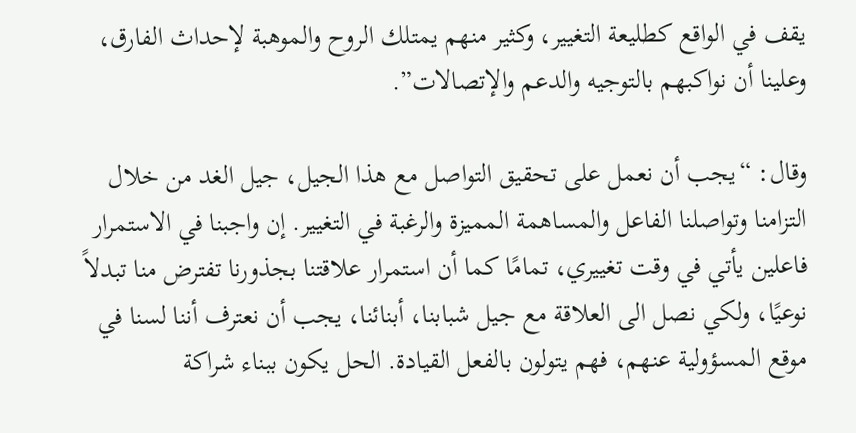يقف في الواقع كطليعة التغيير، وكثير منهم يمتلك الروح والموهبة لإحداث الفارق، وعلينا أن نواكبهم بالتوجيه والدعم والإتصالات”.

وقال: “يجب أن نعمل على تحقيق التواصل مع هذا الجيل، جيل الغد من خلال التزامنا وتواصلنا الفاعل والمساهمة المميزة والرغبة في التغيير. إن واجبنا في الاستمرار فاعلين يأتي في وقت تغييري، تمامًا كما أن استمرار علاقتنا بجذورنا تفترض منا تبدلاً نوعيًا، ولكي نصل الى العلاقة مع جيل شبابنا، أبنائنا، يجب أن نعترف أننا لسنا في موقع المسؤولية عنهم، فهم يتولون بالفعل القيادة. الحل يكون ببناء شراكة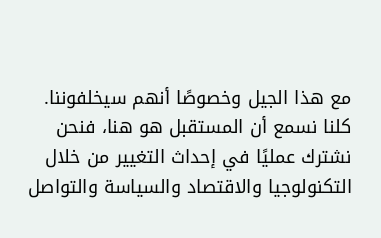مع هذا الجيل وخصوصًا أنهم سيخلفوننا. كلنا نسمع أن المستقبل هو هنا، فنحن نشترك عمليًا في إحداث التغيير من خلال التكنولوجيا والاقتصاد والسياسة والتواصل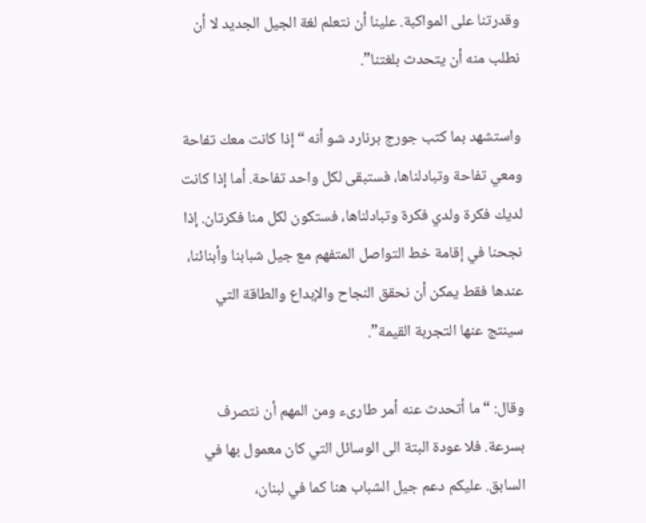وقدرتنا على المواكبة. علينا أن نتعلم لغة الجيل الجديد لا أن نطلب منه أن يتحدث بلغتنا”.

واستشهد بما كتب جورج برنارد شو أنه “إذا كانت معك تفاحة ومعي تفاحة وتبادلناها، فستبقى لكل واحد تفاحة. أما إذا كانت لديك فكرة ولدي فكرة وتبادلناها، فستكون لكل منا فكرتان. إذا نجحنا في إقامة خط التواصل المتفهم مع جيل شبابنا وأبنائنا، عندها فقط يمكن أن نحقق النجاح والإبداع والطاقة التي سينتج عنها التجربة القيمة”.

وقال: “ما أتحدث عنه أمر طارىء ومن المهم أن نتصرف بسرعة. فلا عودة البتة الى الوسائل التي كان معمول بها في السابق. عليكم دعم جيل الشباب هنا كما في لبنان،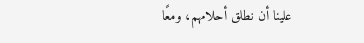علينا أن نطلق أحلامهم، ومعًا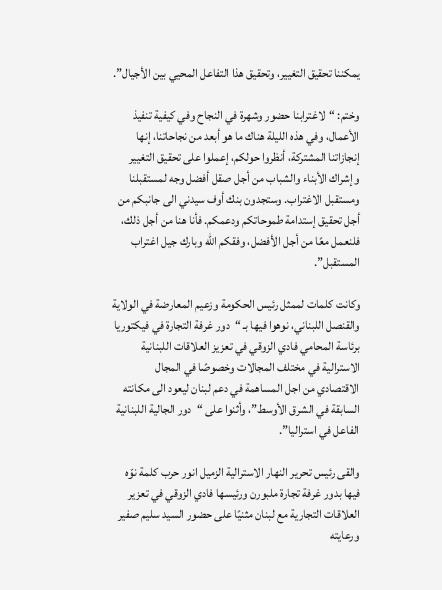يمكننا تحقيق التغيير، وتحقيق هذا التفاعل المحيي بين الأجيال”.

وختم: “لاغترابنا حضور وشهرة في النجاح وفي كيفية تنفيذ الأعمال، وفي هذه الليلة هناك ما هو أبعد من نجاحاتنا، إنها إنجازاتنا المشتركة، أنظروا حولكم، إعملوا على تحقيق التغيير وإشراك الأبناء والشباب من أجل صقل أفضل وجه لمستقبلنا ومستقبل الاغتراب. وستجدون بنك أوف سيدني الى جانبكم من أجل تحقيق إستدامة طموحاتكم ودعمكم. فأنا هنا من أجل ذلك، فلنعمل معًا من أجل الأفضل، وفقكم الله وبارك جيل اغتراب المستقبل”.

وكانت كلمات لممثل رئيس الحكومة وزعيم المعارضة في الولاية والقنصل اللبناني، نوهوا فيها بـ “دور غرفة التجارة في فيكتوريا برئاسة المحامي فادي الزوقي في تعزيز العلاقات اللبنانية الاسترالية في مختلف المجالات وخصوصًا في المجال الاقتصادي من اجل المساهمة في دعم لبنان ليعود الى مكانته السابقة في الشرق الأوسط”، وأثنوا على “دور الجالية اللبنانية الفاعل في استراليا”.

والقى رئيس تحرير النهار الاسترالية الزميل انور حرب كلمة نوّه فيها بدور غرفة تجارة ملبورن ورئيسها فادي الزوقي في تعزير العلاقات التجارية مع لبنان مثنيًا على حضور السيد سليم صفير ورعايته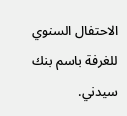الاحتفال السنوي للغرفة باسم بنك سيدني.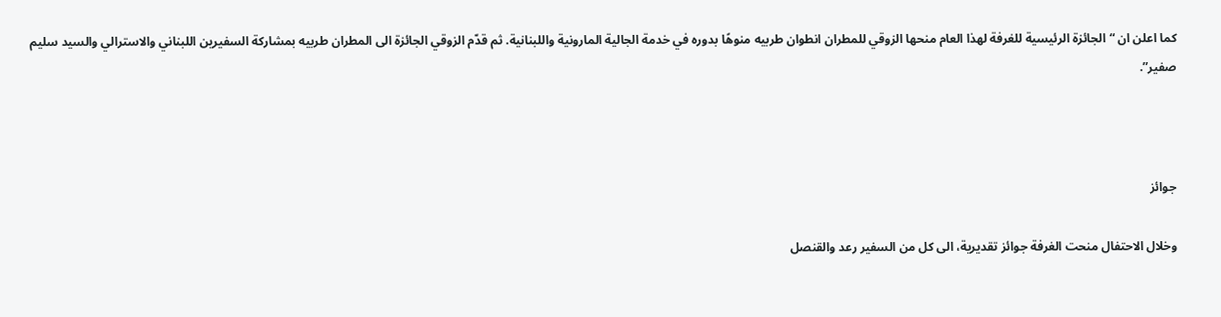كما اعلن ان “الجائزة الرئيسية للغرفة لهذا العام منحها الزوقي للمطران انطوان طربيه منوهًا بدوره في خدمة الجالية المارونية واللبنانية. ثم قدّم الزوقي الجائزة الى المطران طربيه بمشاركة السفيرين اللبناني والاسترالي والسيد سليم صفير”.



جوائز

وخلال الاحتفال منحت الغرفة جوائز تقديرية، الى كل من السفير رعد والقنصل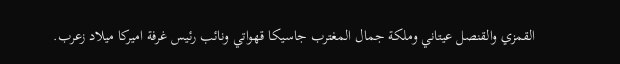القمزي والقنصل عيتاني وملكة جمال المغترب جاسيكا قهواتي ونائب رئيس غرفة اميركا ميلاد زعرب.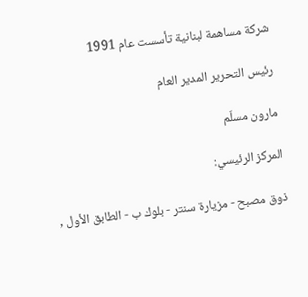شركة مساهمة لبنانية تأسست عام 1991

رئيس التحرير المدير العام

مارون مسلّم

المركز الرئيسي:

ذوق مصبح - مزيارة سنتر - بلوك ب - الطابق الأول ,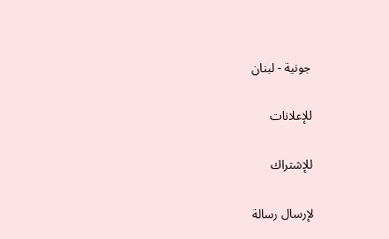جونية - لبنان

للإعلانات

للإشتراك

لإرسال رسالة